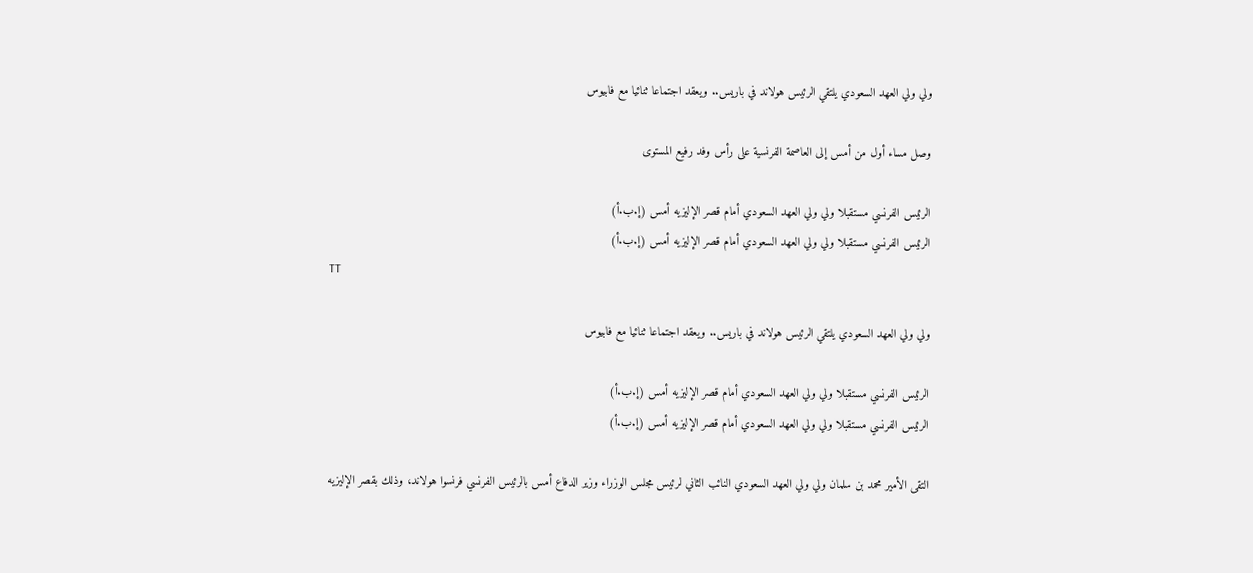ولي ولي العهد السعودي يلتقي الرئيس هولاند في باريس.. ويعقد اجتماعا ثنائيا مع فابيوس

وصل مساء أول من أمس إلى العاصمة الفرنسية على رأس وفد رفيع المستوى

الرئيس الفرنسي مستقبلا ولي ولي العهد السعودي أمام قصر الإليزيه أمس (إ.ب.أ)
الرئيس الفرنسي مستقبلا ولي ولي العهد السعودي أمام قصر الإليزيه أمس (إ.ب.أ)
TT

ولي ولي العهد السعودي يلتقي الرئيس هولاند في باريس.. ويعقد اجتماعا ثنائيا مع فابيوس

الرئيس الفرنسي مستقبلا ولي ولي العهد السعودي أمام قصر الإليزيه أمس (إ.ب.أ)
الرئيس الفرنسي مستقبلا ولي ولي العهد السعودي أمام قصر الإليزيه أمس (إ.ب.أ)

التقى الأمير محمد بن سلمان ولي ولي العهد السعودي النائب الثاني لرئيس مجلس الوزراء وزير الدفاع أمس بالرئيس الفرنسي فرنسوا هولاند، وذلك بقصر الإليزيه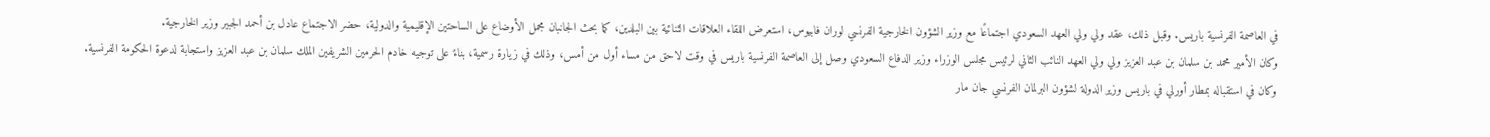في العاصمة الفرنسية باريس. وقبل ذلك، عقد ولي ولي العهد السعودي اجتماعًا مع وزير الشؤون الخارجية الفرنسي لوران فابيوس، استعرض اللقاء العلاقات الثنائية بين البلدين، كما بحث الجانبان مجمل الأوضاع على الساحتين الإقليمية والدولية، حضر الاجتماع عادل بن أحمد الجبير وزير الخارجية.
وكان الأمير محمد بن سلمان بن عبد العزيز ولي ولي العهد النائب الثاني لرئيس مجلس الوزراء وزير الدفاع السعودي وصل إلى العاصمة الفرنسية باريس في وقت لاحق من مساء أول من أمس، وذلك في زيارة رسمية، بناءً على توجيه خادم الحرمين الشريفين الملك سلمان بن عبد العزيز واستجابة لدعوة الحكومة الفرنسية.
وكان في استقباله بمطار أورلي في باريس وزير الدولة لشؤون البرلمان الفرنسي جان مار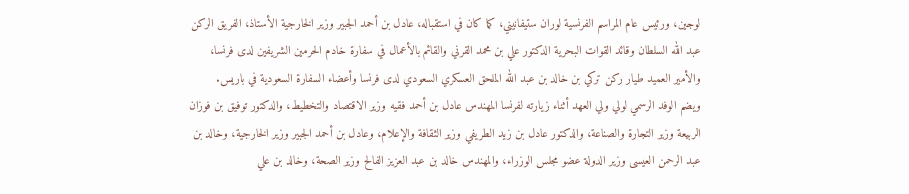لوجين، ورئيس عام المراسم الفرنسية لوران ستيفانيني، كما كان في استقباله، عادل بن أحمد الجبير وزير الخارجية الأستاذ، الفريق الركن عبد الله السلطان وقائد القوات البحرية الدكتور علي بن محمد القرني والقائم بالأعمال في سفارة خادم الحرمين الشريفين لدى فرنسا، والأمير العميد طيار ركن تركي بن خالد بن عبد الله الملحق العسكري السعودي لدى فرنسا وأعضاء السفارة السعودية في باريس.
ويضم الوفد الرسمي لولي ولي العهد أثناء زيارته لفرنسا المهندس عادل بن أحمد فقيه وزير الاقتصاد والتخطيط، والدكتور توفيق بن فوزان الربيعة وزير التجارة والصناعة، والدكتور عادل بن زيد الطريفي وزير الثقافة والإعلام، وعادل بن أحمد الجبير وزير الخارجية، وخالد بن عبد الرحمن العيسى وزير الدولة عضو مجلس الوزراء، والمهندس خالد بن عبد العزيز الفالح وزير الصحة، وخالد بن علي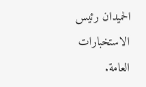الحميدان رئيس الاستخبارات العامة.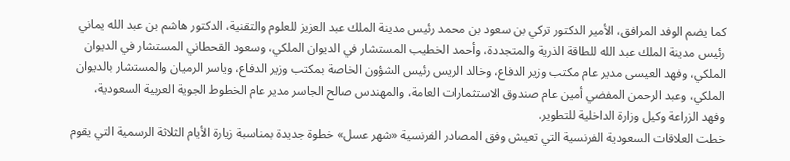كما يضم الوفد المرافق، الأمير الدكتور تركي بن سعود بن محمد رئيس مدينة الملك عبد العزيز للعلوم والتقنية، الدكتور هاشم بن عبد الله يماني رئيس مدينة الملك عبد الله للطاقة الذرية والمتجددة، وأحمد الخطيب المستشار في الديوان الملكي، وسعود القحطاني المستشار في الديوان الملكي، وفهد العيسى مدير عام مكتب وزير الدفاع، وخالد الريس رئيس الشؤون الخاصة بمكتب وزير الدفاع، وياسر الرميان والمستشار بالديوان الملكي، وعبد الرحمن المفضي أمين عام صندوق الاستثمارات العامة، والمهندس صالح الجاسر مدير عام الخطوط الجوية العربية السعودية، وفهد الزراعة وكيل وزارة الداخلية للتطوير.
خطت العلاقات السعودية الفرنسية التي تعيش وفق المصادر الفرنسية «شهر عسل» خطوة جديدة بمناسبة زيارة الأيام الثلاثة الرسمية التي يقوم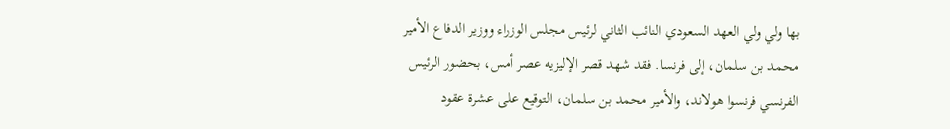بها ولي ولي العهد السعودي النائب الثاني لرئيس مجلس الوزراء ووزير الدفاع الأمير محمد بن سلمان، إلى فرنسا. فقد شهد قصر الإليزيه عصر أمس، بحضور الرئيس الفرنسي فرنسوا هولاند، والأمير محمد بن سلمان، التوقيع على عشرة عقود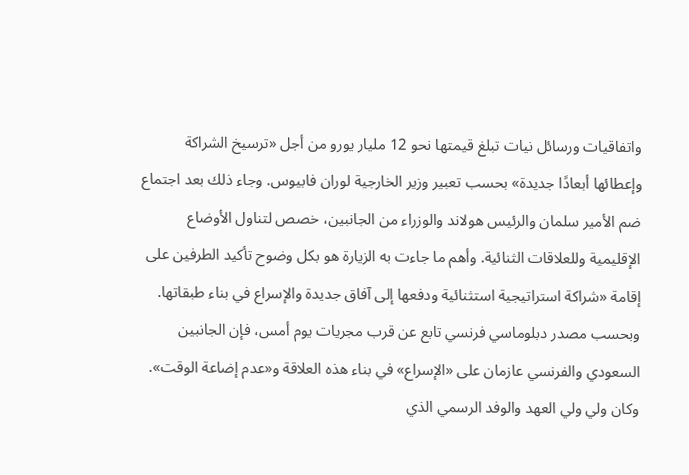واتفاقيات ورسائل نيات تبلغ قيمتها نحو 12 مليار يورو من أجل «ترسيخ الشراكة وإعطائها أبعادًا جديدة» بحسب تعبير وزير الخارجية لوران فابيوس. وجاء ذلك بعد اجتماع ضم الأمير سلمان والرئيس هولاند والوزراء من الجانبين، خصص لتناول الأوضاع الإقليمية وللعلاقات الثنائية. وأهم ما جاءت به الزيارة هو بكل وضوح تأكيد الطرفين على إقامة «شراكة استراتيجية استثنائية ودفعها إلى آفاق جديدة والإسراع في بناء طبقاتها. وبحسب مصدر دبلوماسي فرنسي تابع عن قرب مجريات يوم أمس، فإن الجانبين السعودي والفرنسي عازمان على «الإسراع» في بناء هذه العلاقة و«عدم إضاعة الوقت».
وكان ولي ولي العهد والوفد الرسمي الذي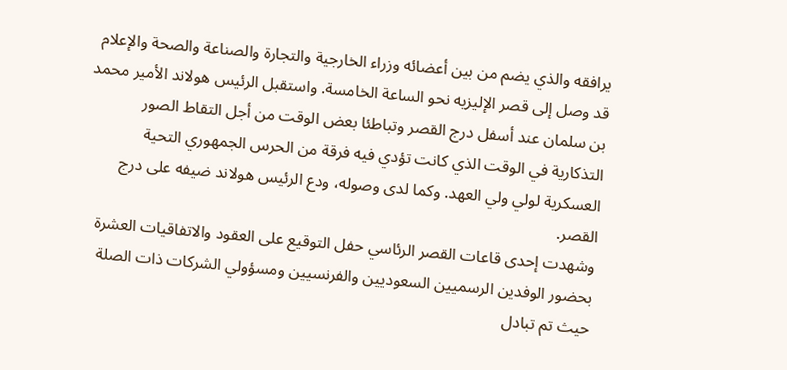يرافقه والذي يضم من بين أعضائه وزراء الخارجية والتجارة والصناعة والصحة والإعلام قد وصل إلى قصر الإليزيه نحو الساعة الخامسة. واستقبل الرئيس هولاند الأمير محمد بن سلمان عند أسفل درج القصر وتباطئا بعض الوقت من أجل التقاط الصور التذكارية في الوقت الذي كانت تؤدي فيه فرقة من الحرس الجمهوري التحية العسكرية لولي ولي العهد. وكما لدى وصوله، ودع الرئيس هولاند ضيفه على درج القصر.
وشهدت إحدى قاعات القصر الرئاسي حفل التوقيع على العقود والاتفاقيات العشرة بحضور الوفدين الرسميين السعوديين والفرنسيين ومسؤولي الشركات ذات الصلة حيث تم تبادل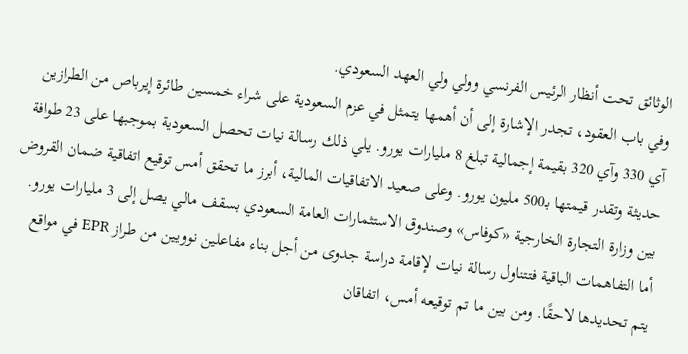الوثائق تحت أنظار الرئيس الفرنسي وولي ولي العهد السعودي.
وفي باب العقود، تجدر الإشارة إلى أن أهمها يتمثل في عزم السعودية على شراء خمسين طائرة إيرباص من الطرازين آي 330 وآي 320 بقيمة إجمالية تبلغ 8 مليارات يورو. يلي ذلك رسالة نيات تحصل السعودية بموجبها على 23 طوافة حديثة وتقدر قيمتها بـ500 مليون يورو. وعلى صعيد الاتفاقيات المالية، أبرز ما تحقق أمس توقيع اتفاقية ضمان القروض بين وزارة التجارة الخارجية «كوفاس» وصندوق الاستثمارات العامة السعودي بسقف مالي يصل إلى 3 مليارات يورو. أما التفاهمات الباقية فتتناول رسالة نيات لإقامة دراسة جدوى من أجل بناء مفاعلين نوويين من طراز EPR في مواقع يتم تحديدها لاحقًا. ومن بين ما تم توقيعه أمس، اتفاقان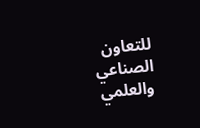للتعاون الصناعي والعلمي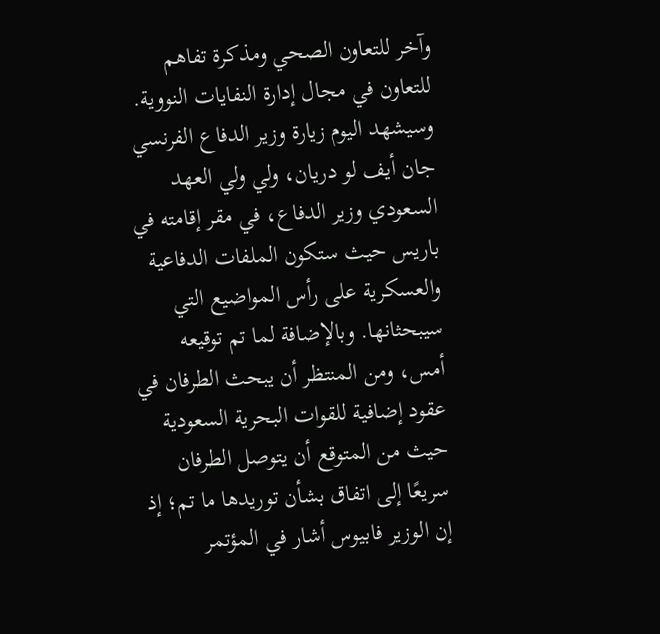وآخر للتعاون الصحي ومذكرة تفاهم للتعاون في مجال إدارة النفايات النووية.
وسيشهد اليوم زيارة وزير الدفاع الفرنسي جان أيف لو دريان، ولي ولي العهد السعودي وزير الدفاع، في مقر إقامته في باريس حيث ستكون الملفات الدفاعية والعسكرية على رأس المواضيع التي سيبحثانها. وبالإضافة لما تم توقيعه أمس، ومن المنتظر أن يبحث الطرفان في عقود إضافية للقوات البحرية السعودية حيث من المتوقع أن يتوصل الطرفان سريعًا إلى اتفاق بشأن توريدها ما تم؛ إذ إن الوزير فابيوس أشار في المؤتمر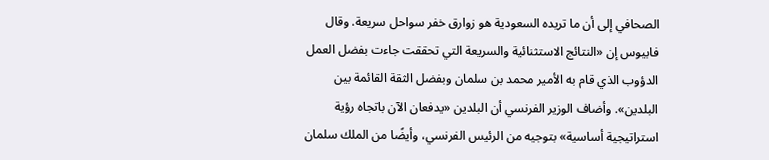الصحافي إلى أن ما تريده السعودية هو زوارق خفر سواحل سريعة. وقال فابيوس إن «النتائج الاستثنائية والسريعة التي تحققت جاءت بفضل العمل الدؤوب الذي قام به الأمير محمد بن سلمان وبفضل الثقة القائمة بين البلدين». وأضاف الوزير الفرنسي أن البلدين «يدفعان الآن باتجاه رؤية استراتيجية أساسية» بتوجيه من الرئيس الفرنسي، وأيضًا من الملك سلمان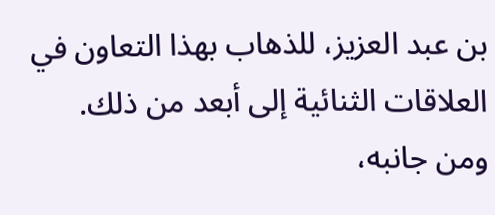بن عبد العزيز، للذهاب بهذا التعاون في العلاقات الثنائية إلى أبعد من ذلك.
ومن جانبه،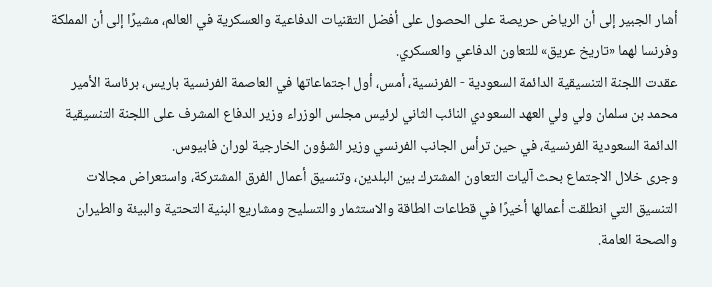أشار الجبير إلى أن الرياض حريصة على الحصول على أفضل التقنيات الدفاعية والعسكرية في العالم، مشيرًا إلى أن المملكة وفرنسا لهما «تاريخ عريق» للتعاون الدفاعي والعسكري.
عقدت اللجنة التنسيقية الدائمة السعودية - الفرنسية، أمس، أول اجتماعاتها في العاصمة الفرنسية باريس، برئاسة الأمير محمد بن سلمان ولي ولي العهد السعودي النائب الثاني لرئيس مجلس الوزراء وزير الدفاع المشرف على اللجنة التنسيقية الدائمة السعودية الفرنسية، في حين ترأس الجانب الفرنسي وزير الشؤون الخارجية لوران فابيوس.
وجرى خلال الاجتماع بحث آليات التعاون المشترك بين البلدين، وتنسيق أعمال الفرق المشتركة، واستعراض مجالات التنسيق التي انطلقت أعمالها أخيرًا في قطاعات الطاقة والاستثمار والتسليح ومشاريع البنية التحتية والبيئة والطيران والصحة العامة.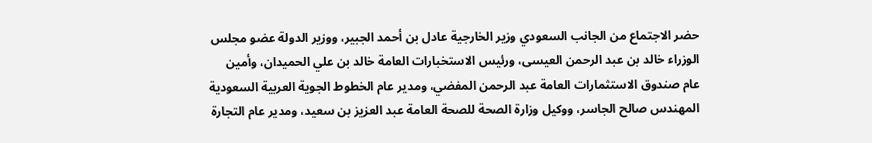حضر الاجتماع من الجانب السعودي وزير الخارجية عادل بن أحمد الجبير، ووزير الدولة عضو مجلس الوزراء خالد بن عبد الرحمن العيسى، ورئيس الاستخبارات العامة خالد بن علي الحميدان، وأمين عام صندوق الاستثمارات العامة عبد الرحمن المفضي، ومدير عام الخطوط الجوية العربية السعودية المهندس صالح الجاسر، ووكيل وزارة الصحة للصحة العامة عبد العزيز بن سعيد، ومدير عام التجارة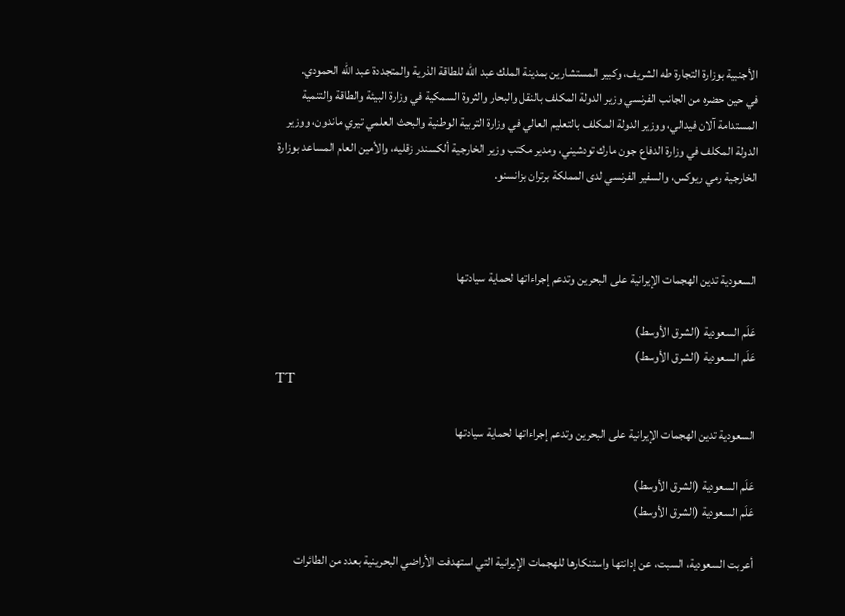الأجنبية بوزارة التجارة طه الشريف، وكبير المستشارين بمدينة الملك عبد الله للطاقة الذرية والمتجددة عبد الله الحمودي.
في حين حضره من الجانب الفرنسي وزير الدولة المكلف بالنقل والبحار والثروة السمكية في وزارة البيئة والطاقة والتنمية المستدامة آلان فيدالي، ووزير الدولة المكلف بالتعليم العالي في وزارة التربية الوطنية والبحث العلمي تيري ماندون، ووزير الدولة المكلف في وزارة الدفاع جون مارك تودشيني، ومدير مكتب وزير الخارجية ألكسندر زقليه، والأمين العام المساعد بوزارة الخارجية رمي ريوكس، والسفير الفرنسي لدى المملكة برتران بزانسنو.



السعودية تدين الهجمات الإيرانية على البحرين وتدعم إجراءاتها لحماية سيادتها

عَلَم السعودية (الشرق الأوسط)
عَلَم السعودية (الشرق الأوسط)
TT

السعودية تدين الهجمات الإيرانية على البحرين وتدعم إجراءاتها لحماية سيادتها

عَلَم السعودية (الشرق الأوسط)
عَلَم السعودية (الشرق الأوسط)

أعربت السعودية، السبت، عن إدانتها واستنكارها للهجمات الإيرانية التي استهدفت الأراضي البحرينية بعدد من الطائرات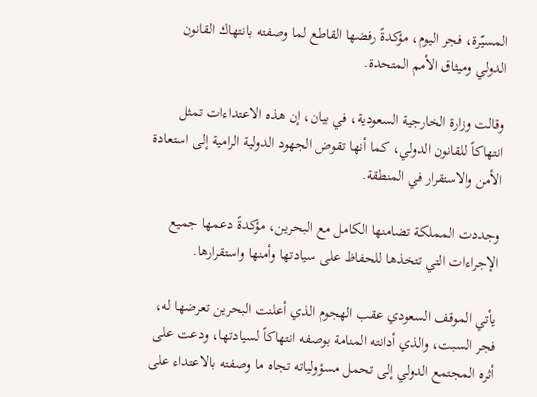المسيّرة، فجر اليوم، مؤكدةً رفضها القاطع لما وصفته بانتهاك القانون الدولي وميثاق الأمم المتحدة.

وقالت وزارة الخارجية السعودية، في بيان، إن هذه الاعتداءات تمثل انتهاكاً للقانون الدولي، كما أنها تقوض الجهود الدولية الرامية إلى استعادة الأمن والاستقرار في المنطقة.

وجددت المملكة تضامنها الكامل مع البحرين، مؤكدةً دعمها جميع الإجراءات التي تتخذها للحفاظ على سيادتها وأمنها واستقرارها.

يأتي الموقف السعودي عقب الهجوم الذي أعلنت البحرين تعرضها له، فجر السبت، والذي أدانته المنامة بوصفه انتهاكاً لسيادتها، ودعت على أثره المجتمع الدولي إلى تحمل مسؤولياته تجاه ما وصفته بالاعتداء على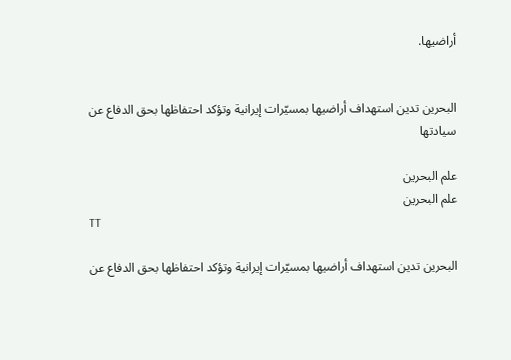أراضيها.


البحرين تدين استهداف أراضيها بمسيّرات إيرانية وتؤكد احتفاظها بحق الدفاع عن سيادتها

علم البحرين
علم البحرين
TT

البحرين تدين استهداف أراضيها بمسيّرات إيرانية وتؤكد احتفاظها بحق الدفاع عن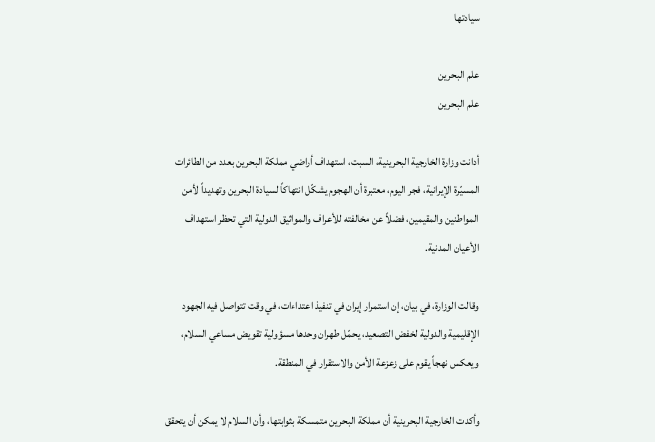سيادتها

علم البحرين
علم البحرين

أدانت وزارة الخارجية البحرينية، السبت، استهداف أراضي مملكة البحرين بعدد من الطائرات المسيّرة الإيرانية، فجر اليوم، معتبرة أن الهجوم يشكّل انتهاكاً لسيادة البحرين وتهديداً لأمن المواطنين والمقيمين، فضلاً عن مخالفته للأعراف والمواثيق الدولية التي تحظر استهداف الأعيان المدنية.

وقالت الوزارة، في بيان، إن استمرار إيران في تنفيذ اعتداءات، في وقت تتواصل فيه الجهود الإقليمية والدولية لخفض التصعيد، يحمّل طهران وحدها مسؤولية تقويض مساعي السلام، ويعكس نهجاً يقوم على زعزعة الأمن والاستقرار في المنطقة.

وأكدت الخارجية البحرينية أن مملكة البحرين متمسكة بثوابتها، وأن السلام لا يمكن أن يتحقق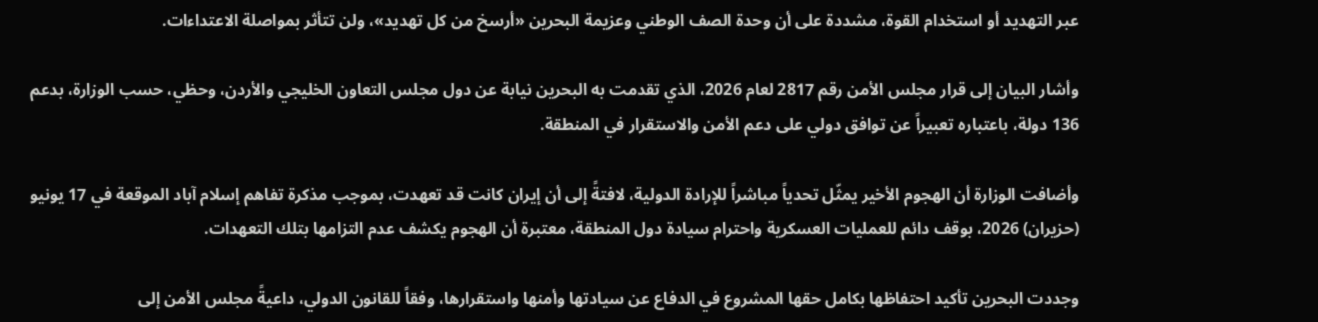عبر التهديد أو استخدام القوة، مشددة على أن وحدة الصف الوطني وعزيمة البحرين «أرسخ من كل تهديد»، ولن تتأثر بمواصلة الاعتداءات.

وأشار البيان إلى قرار مجلس الأمن رقم 2817 لعام 2026، الذي تقدمت به البحرين نيابة عن دول مجلس التعاون الخليجي والأردن، وحظي، حسب الوزارة، بدعم 136 دولة، باعتباره تعبيراً عن توافق دولي على دعم الأمن والاستقرار في المنطقة.

وأضافت الوزارة أن الهجوم الأخير يمثّل تحدياً مباشراً للإرادة الدولية، لافتةً إلى أن إيران كانت قد تعهدت، بموجب مذكرة تفاهم إسلام آباد الموقعة في 17 يونيو (حزيران) 2026، بوقف دائم للعمليات العسكرية واحترام سيادة دول المنطقة، معتبرة أن الهجوم يكشف عدم التزامها بتلك التعهدات.

وجددت البحرين تأكيد احتفاظها بكامل حقها المشروع في الدفاع عن سيادتها وأمنها واستقرارها، وفقاً للقانون الدولي، داعيةً مجلس الأمن إلى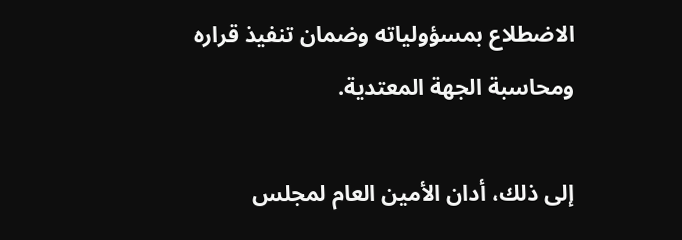الاضطلاع بمسؤولياته وضمان تنفيذ قراره ومحاسبة الجهة المعتدية.

إلى ذلك، أدان الأمين العام لمجلس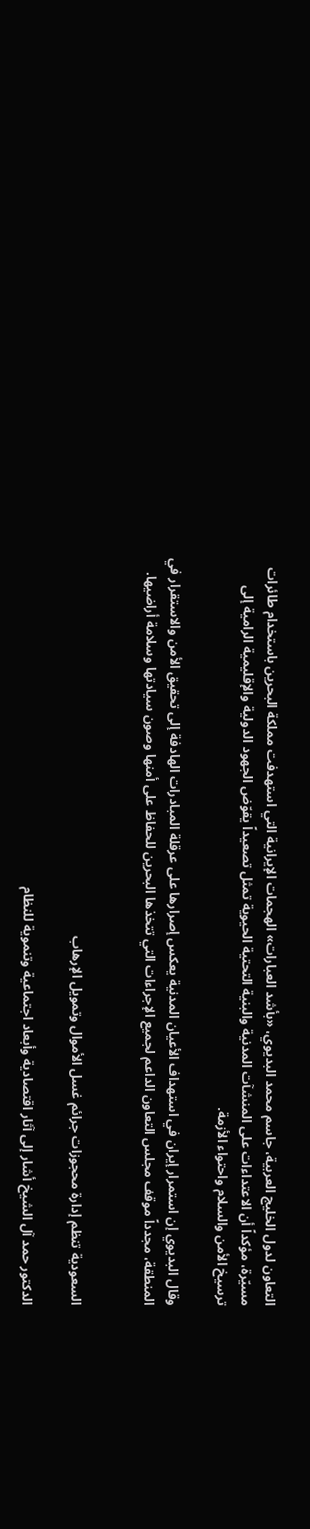التعاون لدول الخليج العربية، جاسم محمد البديوي، «بأشد العبارات» الهجمات الإيرانية التي استهدفت مملكة البحرين باستخدام طائرات مسيّرة، مؤكداً أن الاعتداءات على المنشآت المدنية والبنية التحتية الحيوية تمثل تصعيداً يقوّض الجهود الدولية والإقليمية الرامية إلى ترسيخ الأمن والسلام واحتواء الأزمة.

وقال البديوي إن استمرار إيران في استهداف الأعيان المدنية يعكس إصرارها على عرقلة المبادرات الهادفة إلى تحقيق الأمن والاستقرار في المنطقة، مجدداً موقف مجلس التعاون الداعم لجميع الإجراءات التي تتخذها البحرين للحفاظ على أمنها وصون سيادتها وسلامة أراضيها.


السعودية تنظم إدارة محجوزات جرائم غسل الأموال وتمويل الإرهاب

الدكتور حمد آل الشيخ أشار إلى آثار اقتصادية وأبعاد اجتماعية وتنموية للنظام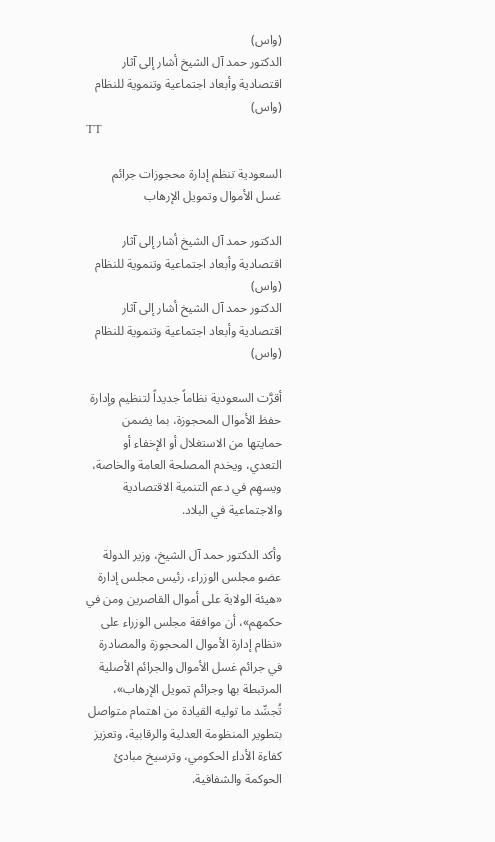(واس)
الدكتور حمد آل الشيخ أشار إلى آثار اقتصادية وأبعاد اجتماعية وتنموية للنظام (واس)
TT

السعودية تنظم إدارة محجوزات جرائم غسل الأموال وتمويل الإرهاب

الدكتور حمد آل الشيخ أشار إلى آثار اقتصادية وأبعاد اجتماعية وتنموية للنظام (واس)
الدكتور حمد آل الشيخ أشار إلى آثار اقتصادية وأبعاد اجتماعية وتنموية للنظام (واس)

أقرَّت السعودية نظاماً جديداً لتنظيم وإدارة حفظ الأموال المحجوزة، بما يضمن حمايتها من الاستغلال أو الإخفاء أو التعدي، ويخدم المصلحة العامة والخاصة، ويسهِم في دعم التنمية الاقتصادية والاجتماعية في البلاد.

وأكد الدكتور حمد آل الشيخ، وزير الدولة عضو مجلس الوزراء، رئيس مجلس إدارة «هيئة الولاية على أموال القاصرين ومن في حكمهم»، أن موافقة مجلس الوزراء على «نظام إدارة الأموال المحجوزة والمصادرة في جرائم غسل الأموال والجرائم الأصلية المرتبطة بها وجرائم تمويل الإرهاب»، تُجسِّد ما توليه القيادة من اهتمام متواصل بتطوير المنظومة العدلية والرقابية، وتعزيز كفاءة الأداء الحكومي، وترسيخ مبادئ الحوكمة والشفافية.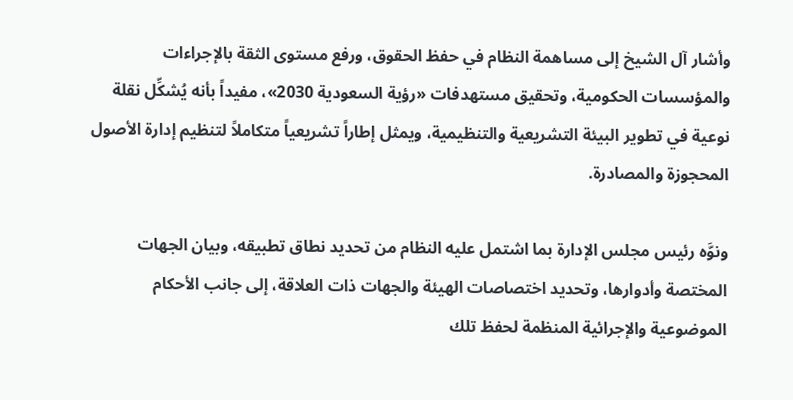وأشار آل الشيخ إلى مساهمة النظام في حفظ الحقوق، ورفع مستوى الثقة بالإجراءات والمؤسسات الحكومية، وتحقيق مستهدفات «رؤية السعودية 2030»، مفيداً بأنه يُشكِّل نقلة نوعية في تطوير البيئة التشريعية والتنظيمية، ويمثل إطاراً تشريعياً متكاملاً لتنظيم إدارة الأصول المحجوزة والمصادرة.

ونوَّه رئيس مجلس الإدارة بما اشتمل عليه النظام من تحديد نطاق تطبيقه، وبيان الجهات المختصة وأدوارها، وتحديد اختصاصات الهيئة والجهات ذات العلاقة، إلى جانب الأحكام الموضوعية والإجرائية المنظمة لحفظ تلك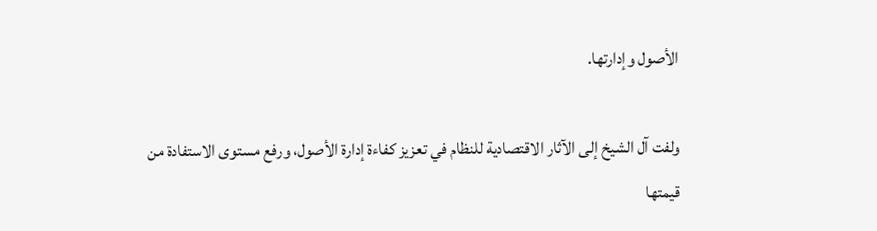الأصول وإدارتها.

ولفت آل الشيخ إلى الآثار الاقتصادية للنظام في تعزيز كفاءة إدارة الأصول، ورفع مستوى الاستفادة من قيمتها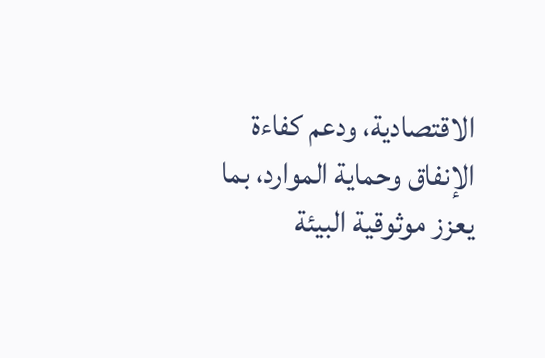الاقتصادية، ودعم كفاءة الإنفاق وحماية الموارد، بما يعزز موثوقية البيئة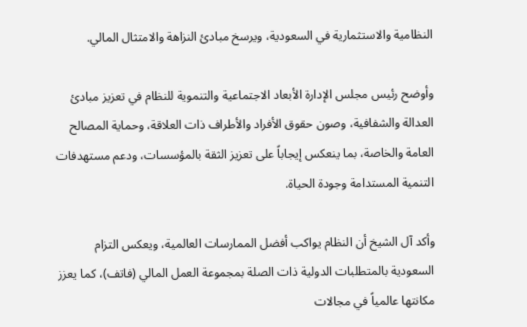النظامية والاستثمارية في السعودية، ويرسخ مبادئ النزاهة والامتثال المالي.

وأوضح رئيس مجلس الإدارة الأبعاد الاجتماعية والتنموية للنظام في تعزيز مبادئ العدالة والشفافية، وصون حقوق الأفراد والأطراف ذات العلاقة، وحماية المصالح العامة والخاصة، بما ينعكس إيجاباً على تعزيز الثقة بالمؤسسات، ودعم مستهدفات التنمية المستدامة وجودة الحياة.

وأكد آل الشيخ أن النظام يواكب أفضل الممارسات العالمية، ويعكس التزام السعودية بالمتطلبات الدولية ذات الصلة بمجموعة العمل المالي (فاتف)، كما يعزز مكانتها عالمياً في مجالات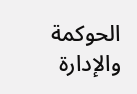الحوكمة والإدارة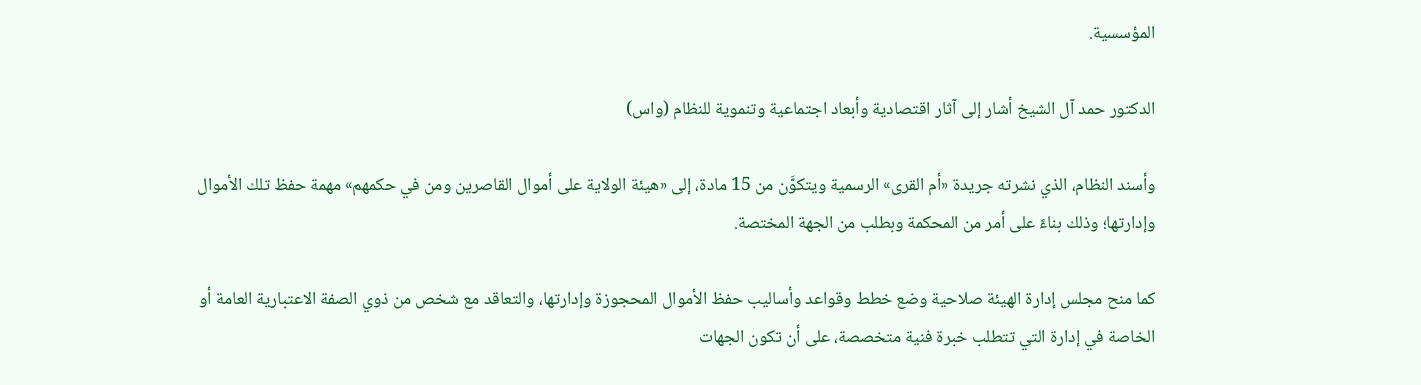المؤسسية.

الدكتور حمد آل الشيخ أشار إلى آثار اقتصادية وأبعاد اجتماعية وتنموية للنظام (واس)

وأسند النظام، الذي نشرته جريدة «أم القرى» الرسمية ويتكوَّن من 15 مادة، إلى «هيئة الولاية على أموال القاصرين ومن في حكمهم» مهمة حفظ تلك الأموال وإدارتها؛ وذلك بناءً على أمر من المحكمة وبطلب من الجهة المختصة.

كما منح مجلس إدارة الهيئة صلاحية وضع خطط وقواعد وأساليب حفظ الأموال المحجوزة وإدارتها، والتعاقد مع شخص من ذوي الصفة الاعتبارية العامة أو الخاصة في إدارة التي تتطلب خبرة فنية متخصصة، على أن تكون الجهات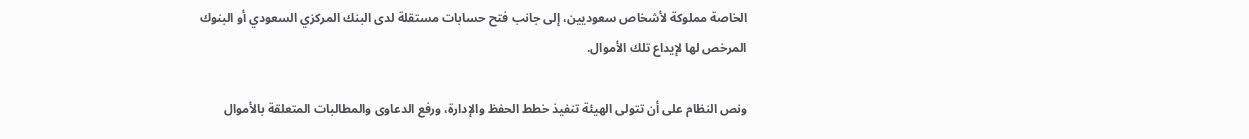الخاصة مملوكة لأشخاص سعوديين، إلى جانب فتح حسابات مستقلة لدى البنك المركزي السعودي أو البنوك المرخص لها لإيداع تلك الأموال.

ونص النظام على أن تتولى الهيئة تنفيذ خطط الحفظ والإدارة، ورفع الدعاوى والمطالبات المتعلقة بالأموال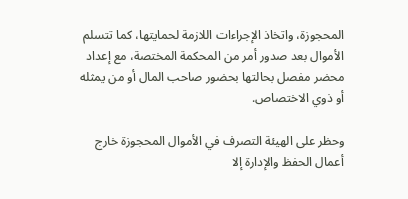المحجوزة، واتخاذ الإجراءات اللازمة لحمايتها، كما تتسلم الأموال بعد صدور أمر من المحكمة المختصة، مع إعداد محضر مفصل بحالتها بحضور صاحب المال أو من يمثله أو ذوي الاختصاص.

وحظر على الهيئة التصرف في الأموال المحجوزة خارج أعمال الحفظ والإدارة إلا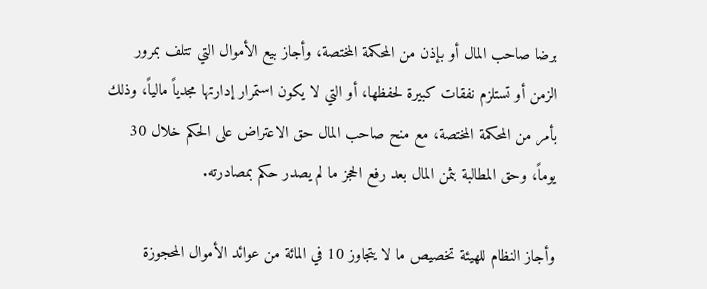برضا صاحب المال أو بإذن من المحكمة المختصة، وأجاز بيع الأموال التي تتلف بمرور الزمن أو تستلزم نفقات كبيرة لحفظها، أو التي لا يكون استمرار إدارتها مجدياً مالياً، وذلك بأمر من المحكمة المختصة، مع منح صاحب المال حق الاعتراض على الحكم خلال 30 يوماً، وحق المطالبة بثمن المال بعد رفع الحجز ما لم يصدر حكم بمصادرته.

وأجاز النظام للهيئة تخصيص ما لا يتجاوز 10 في المائة من عوائد الأموال المحجوزة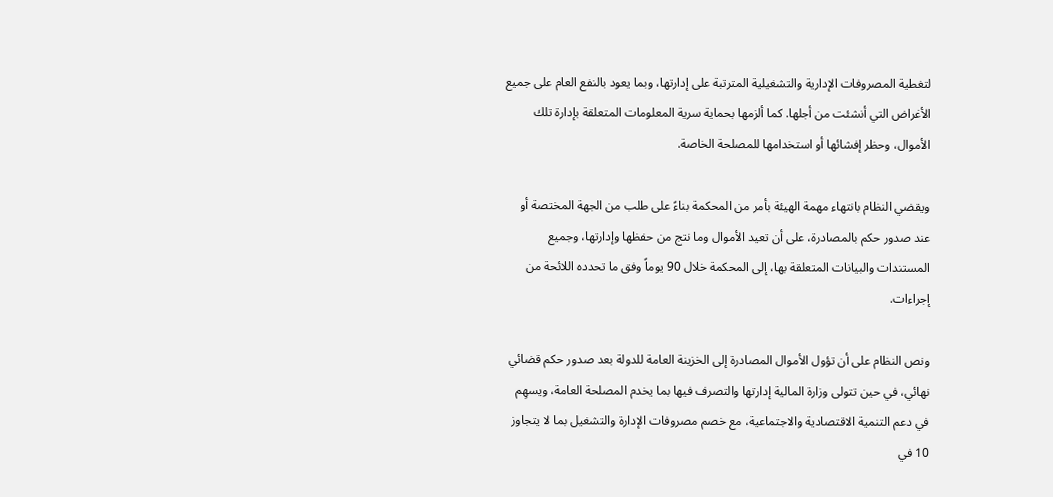لتغطية المصروفات الإدارية والتشغيلية المترتبة على إدارتها، وبما يعود بالنفع العام على جميع الأغراض التي أنشئت من أجلها. كما ألزمها بحماية سرية المعلومات المتعلقة بإدارة تلك الأموال، وحظر إفشائها أو استخدامها للمصلحة الخاصة.

ويقضي النظام بانتهاء مهمة الهيئة بأمر من المحكمة بناءً على طلب من الجهة المختصة أو عند صدور حكم بالمصادرة، على أن تعيد الأموال وما نتج من حفظها وإدارتها، وجميع المستندات والبيانات المتعلقة بها، إلى المحكمة خلال 90 يوماً وفق ما تحدده اللائحة من إجراءات.

ونص النظام على أن تؤول الأموال المصادرة إلى الخزينة العامة للدولة بعد صدور حكم قضائي نهائي، في حين تتولى وزارة المالية إدارتها والتصرف فيها بما يخدم المصلحة العامة، ويسهِم في دعم التنمية الاقتصادية والاجتماعية، مع خصم مصروفات الإدارة والتشغيل بما لا يتجاوز 10 في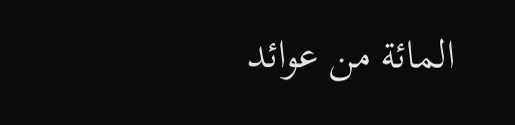المائة من عوائد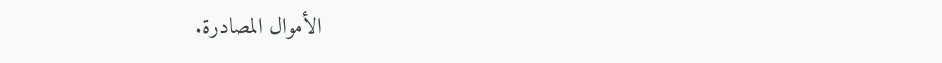الأموال المصادرة.